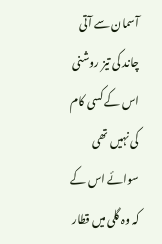آسمان سے آتی چاند کی تیز روشنی اس کے کسی کام کی نہیں تھی سوائے اس کے کہ وہ گلی میں قطار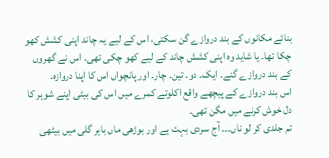بنائے مکانوں کے بند دروازے گن سکتی، اس کے لیے یہ چاند اپنی کشش کھو چکا تھا۔ یا شاید وہ اپنی کشش چاند کے لیے کھو چکی تھی۔ اس نے گھروں کے بند دروازے گنے۔ ایک۔ دو۔ تین۔ چار۔ اور پانچواں اس کا اپنا دروازہ۔
اس بند دروازے کے پیچھے واقع اکلوتے کمرے میں اس کی بیٹی اپنے شوہر کا دل خوش کرنے میں مگن تھی۔
تم جلدی کر لو ناں۔۔۔ آج سردی بہت ہے اور بوڑھی ماں باہر گلی میں بیٹھی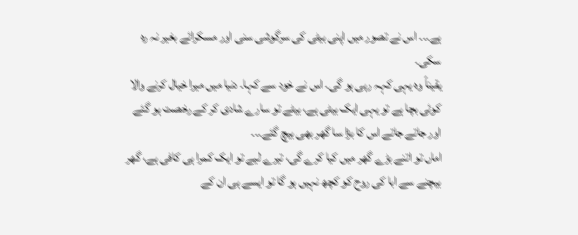ہے۔۔۔ اس نے تصور میں اپنی بیٹی کی سرگوشی سنی اور مسکرائے بغیر نہ رہ سکی۔
یقیناً وہ یہی کہہ رہی ہو گی۔ اس نے خود سے کہا۔ دنیا میں میرا خیال کرنے والا کوئی بچا ہے تو یہی ایک بیٹی ہے، بیٹے تو سارے شادی کر کے رخصت ہو گئے اور جاتے جاتے اس کا بڑا سا گھر بھی بیچ گئے۔۔۔
اماں تو اتنے بڑے گھر میں کیا کرے گی، تیرے لیے تو ایک کمرا ہی کافی ہے، گھر بیچنے سے ابا کی روح کو کچھ نہیں ہو گا تو ایسے ہی ان کے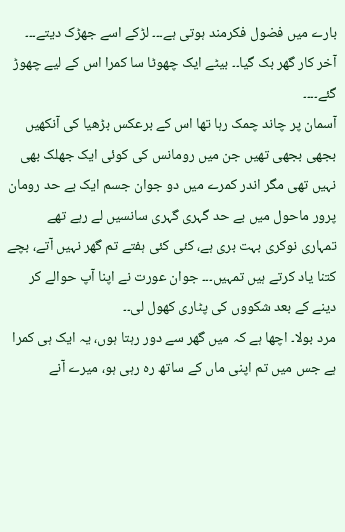بارے میں فضول فکرمند ہوتی ہے۔۔۔ لڑکے اسے جھڑک دیتے۔۔۔ آخر کار گھر بک گیا۔۔ بیٹے ایک چھوٹا سا کمرا اس کے لیے چھوڑ گئے۔۔۔۔
آسمان پر چاند چمک رہا تھا اس کے برعکس بڑھیا کی آنکھیں بجھی بجھی تھیں جن میں رومانس کی کوئی ایک جھلک بھی نہیں تھی مگر اندر کمرے میں دو جوان جسم ایک بے حد رومان پرور ماحول میں بے حد گہری گہری سانسیں لے رہے تھے
تمہاری نوکری بہت بری ہے، کئی کئی ہفتے تم گھر نہیں آتے، بچے کتنا یاد کرتے ہیں تمہیں۔۔۔ جوان عورت نے اپنا آپ حوالے کر دینے کے بعد شکووں کی پٹاری کھول لی۔۔
مرد بولا۔ اچھا ہے کہ میں گھر سے دور رہتا ہوں، یہ ایک ہی کمرا ہے جس میں تم اپنی ماں کے ساتھ رہ رہی ہو، میرے آنے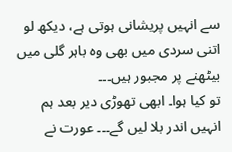سے انہیں پریشانی ہوتی ہے، دیکھ لو اتنی سردی میں بھی وہ باہر گلی میں بیٹھنے پر مجبور ہیں۔۔۔
تو کیا ہوا۔ ابھی تھوڑی دیر بعد ہم انہیں اندر بلا لیں گے۔۔۔ عورت نے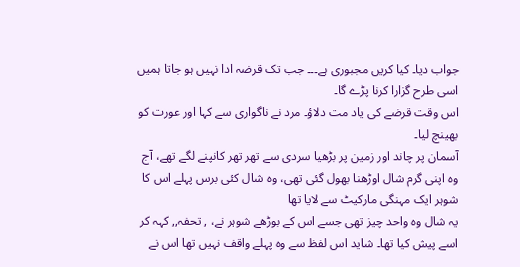جواب دیا۔ کیا کریں مجبوری ہے۔۔۔ جب تک قرضہ ادا نہیں ہو جاتا ہمیں اسی طرح گزارا کرنا پڑے گا۔
اس وقت قرضے کی یاد مت دلاؤ۔ مرد نے ناگواری سے کہا اور عورت کو بھینچ لیا۔
آسمان پر چاند اور زمین پر بڑھیا سردی سے تھر تھر کانپنے لگے تھے، آج وہ اپنی گرم شال اوڑھنا بھول گئی تھی، وہ شال کئی برس پہلے اس کا شوہر ایک مہنگی مارکیٹ سے لایا تھا
یہ شال وہ واحد چیز تھی جسے اس کے بوڑھے شوہر نے، , تحفہ,, کہہ کر اسے پیش کیا تھا۔ شاید اس لفظ سے وہ پہلے واقف نہیں تھا اس نے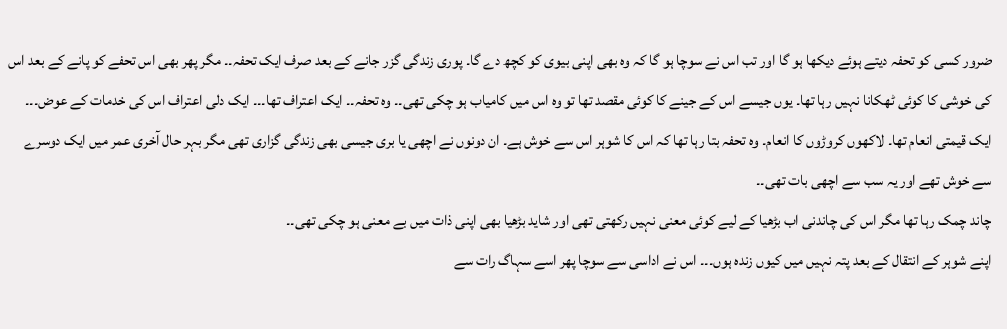ضرور کسی کو تحفہ دیتے ہوئے دیکھا ہو گا اور تب اس نے سوچا ہو گا کہ وہ بھی اپنی بیوی کو کچھ دے گا۔ پوری زندگی گزر جانے کے بعد صرف ایک تحفہ۔۔ مگر پھر بھی اس تحفے کو پانے کے بعد اس کی خوشی کا کوئی ٹھکانا نہیں رہا تھا۔ یوں جیسے اس کے جینے کا کوئی مقصد تھا تو وہ اس میں کامیاب ہو چکی تھی۔۔ وہ تحفہ۔۔ ایک اعتراف تھا۔۔۔ ایک دلی اعتراف اس کی خدمات کے عوض۔۔۔ ایک قیمتی انعام تھا۔ لاکھوں کروڑوں کا انعام۔ وہ تحفہ بتا رہا تھا کہ اس کا شوہر اس سے خوش ہے۔ ان دونوں نے اچھی یا بری جیسی بھی زندگی گزاری تھی مگر بہر حال آخری عمر میں ایک دوسرے سے خوش تھے اور یہ سب سے اچھی بات تھی۔۔
چاند چمک رہا تھا مگر اس کی چاندنی اب بڑھیا کے لیے کوئی معنی نہیں رکھتی تھی اور شاید بڑھیا بھی اپنی ذات میں بے معنی ہو چکی تھی۔۔
اپنے شوہر کے انتقال کے بعد پتہ نہیں میں کیوں زندہ ہوں۔۔۔ اس نے اداسی سے سوچا پھر اسے سہاگ رات سے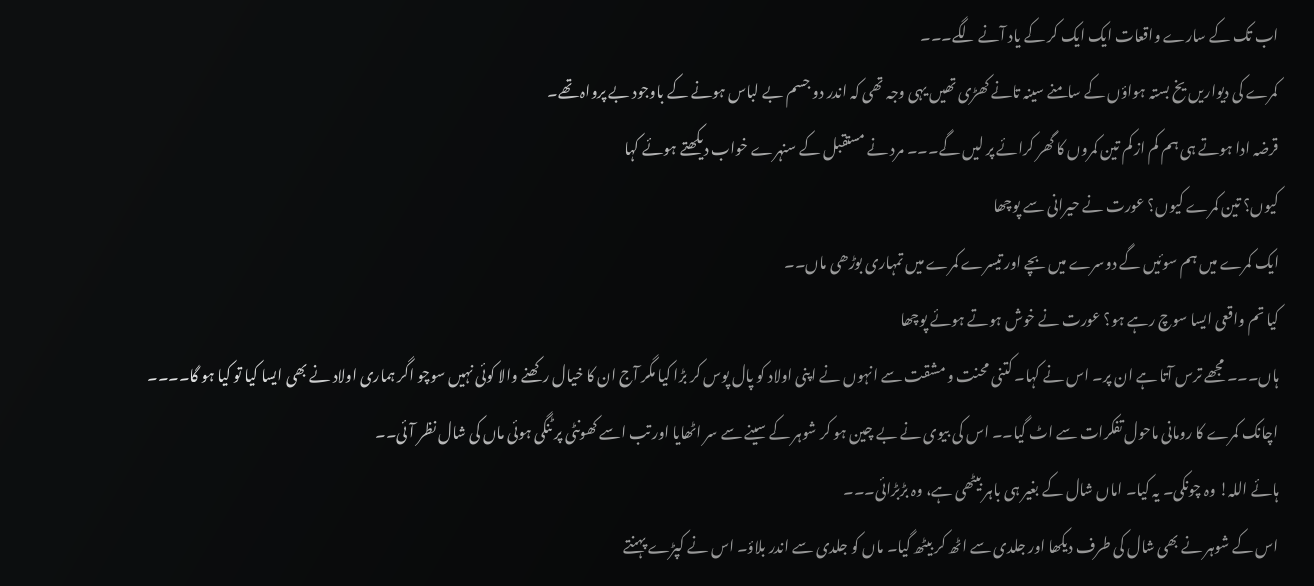اب تک کے سارے واقعات ایک ایک کر کے یاد آنے لگے۔۔۔
کمرے کی دیواریں یخ بستہ ہواؤں کے سامنے سینہ تانے کھڑی تھیں یہی وجہ تھی کہ اندر دو جسم بے لباس ہونے کے باوجود بے پرواہ تھے۔
قرضہ ادا ہوتے ہی ہم کم از کم تین کمروں کا گھر کرائے پر لیں گے۔۔۔ مرد نے مستقبل کے سنہرے خواب دیکھتے ہوئے کہا
کیوں؟ تین کمرے کیوں؟ عورت نے حیرانی سے پوچھا
ایک کمرے میں ہم سوئیں گے دوسرے میں بچے اور تیسرے کمرے میں تمہاری بوڑھی ماں۔۔
کیا تم واقعی ایسا سوچ رہے ہو؟ عورت نے خوش ہوتے ہوئے پوچھا
ہاں۔۔۔ مجھے ترس آتا ہے ان پر۔ اس نے کہا۔ کتنی محنت و مشقت سے انہوں نے اپنی اولاد کو پال پوس کر بڑا کیا مگر آج ان کا خیال رکھنے والا کوئی نہیں سوچو اگر ہماری اولاد نے بھی ایسا کیا تو کیا ہو گا۔۔۔۔
اچانک کمرے کا رومانی ماحول تفکرات سے اٹ گیا۔۔ اس کی بیوی نے بے چین ہو کر شوہر کے سینے سے سر اٹھایا اور تب اسے کھونٹی پر ٹنگی ہوئی ماں کی شال نظر آئی۔۔
ہائے اللہ! وہ چونکی۔ یہ کیا۔ اماں شال کے بغیر ہی باہر بیٹھی ہے، وہ بڑبڑائی۔۔۔
اس کے شوہر نے بھی شال کی طرف دیکھا اور جلدی سے اٹھ کر بیٹھ گیا۔ ماں کو جلدی سے اندر بلاؤ۔ اس نے کپڑے پہنتے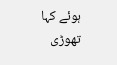ہوئے کہا
تھوڑی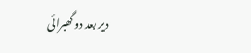دیر بعد دو گھبرائی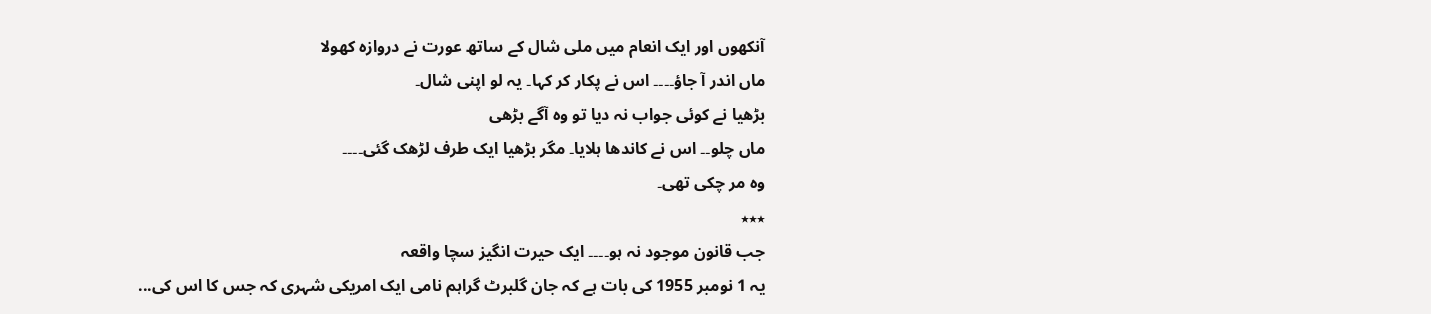آنکھوں اور ایک انعام میں ملی شال کے ساتھ عورت نے دروازہ کھولا
ماں اندر آ جاؤ۔۔۔۔ اس نے پکار کر کہا۔ یہ لو اپنی شال۔
بڑھیا نے کوئی جواب نہ دیا تو وہ آگے بڑھی
ماں چلو۔۔ اس نے کاندھا ہلایا۔ مگر بڑھیا ایک طرف لڑھک گئی۔۔۔۔
وہ مر چکی تھی۔
٭٭٭
جب قانون موجود نہ ہو۔۔۔۔ ایک حیرت انگیز سچا واقعہ
یہ 1 نومبر 1955 کی بات ہے کہ جان گلبرٹ گراہم نامی ایک امریکی شہری کہ جس کا اس کی...